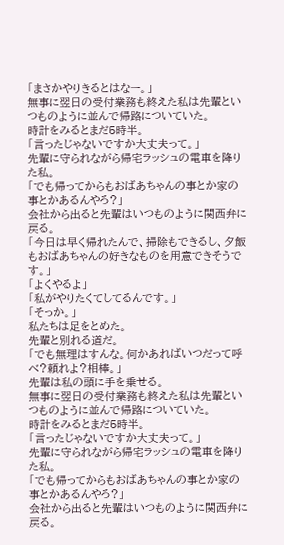「まさかやりきるとはなー。」
無事に翌日の受付業務も終えた私は先輩といつものように並んで帰路についていた。
時計をみるとまだ5時半。
「言ったじゃないですか大丈夫って。」
先輩に守られながら帰宅ラッシュの電車を降りた私。
「でも帰ってからもおばあちゃんの事とか家の事とかあるんやろ?」
会社から出ると先輩はいつものように関西弁に戻る。
「今日は早く帰れたんで、掃除もできるし、夕飯もおばあちゃんの好きなものを用意できそうです。」
「よくやるよ」
「私がやりたくてしてるんです。」
「そっか。」
私たちは足をとめた。
先輩と別れる道だ。
「でも無理はすんな。何かあればいつだって呼べ?頼れよ?相棒。」
先輩は私の頭に手を乗せる。
無事に翌日の受付業務も終えた私は先輩といつものように並んで帰路についていた。
時計をみるとまだ5時半。
「言ったじゃないですか大丈夫って。」
先輩に守られながら帰宅ラッシュの電車を降りた私。
「でも帰ってからもおばあちゃんの事とか家の事とかあるんやろ?」
会社から出ると先輩はいつものように関西弁に戻る。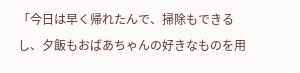「今日は早く帰れたんで、掃除もできるし、夕飯もおばあちゃんの好きなものを用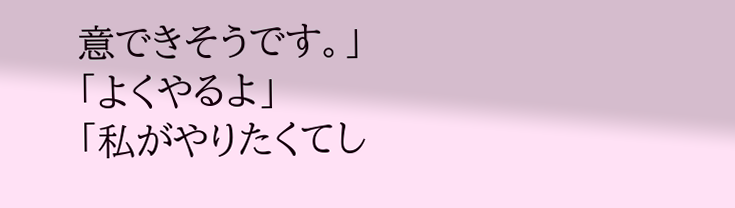意できそうです。」
「よくやるよ」
「私がやりたくてし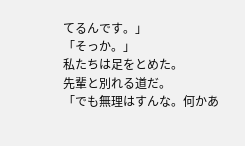てるんです。」
「そっか。」
私たちは足をとめた。
先輩と別れる道だ。
「でも無理はすんな。何かあ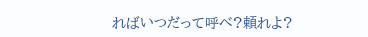ればいつだって呼べ?頼れよ?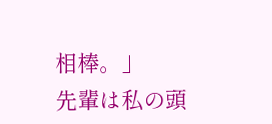相棒。」
先輩は私の頭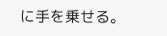に手を乗せる。